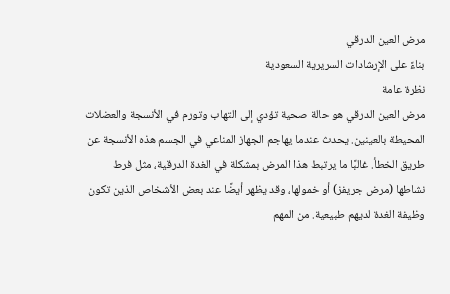مرض العين الدرقي
بناءً على الإرشادات السريرية السعودية
نظرة عامة
مرض العين الدرقي هو حالة صحية تؤدي إلى التهاب وتورم في الأنسجة والعضلات المحيطة بالعينين. يحدث عندما يهاجم الجهاز المناعي في الجسم هذه الأنسجة عن طريق الخطأ. غالبًا ما يرتبط هذا المرض بمشكلة في الغدة الدرقية، مثل فرط نشاطها (مرض جريفز) أو خمولها، وقد يظهر أيضًا عند بعض الأشخاص الذين تكون وظيفة الغدة لديهم طبيعية. من المهم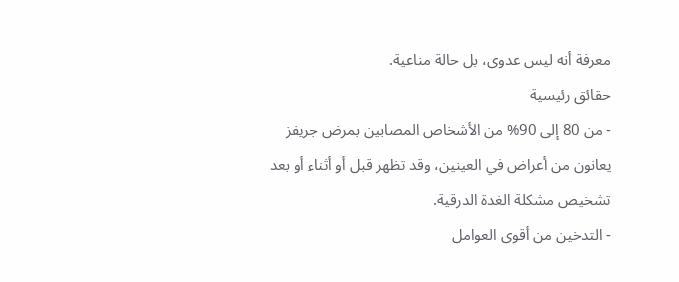معرفة أنه ليس عدوى، بل حالة مناعية.
حقائق رئيسية
- من 80 إلى 90% من الأشخاص المصابين بمرض جريفز يعانون من أعراض في العينين، وقد تظهر قبل أو أثناء أو بعد تشخيص مشكلة الغدة الدرقية.
- التدخين من أقوى العوامل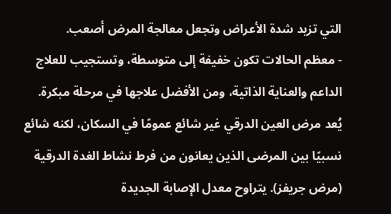التي تزيد شدة الأعراض وتجعل معالجة المرض أصعب.
- معظم الحالات تكون خفيفة إلى متوسطة، وتستجيب للعلاج الداعم والعناية الذاتية، ومن الأفضل علاجها في مرحلة مبكرة.
يُعد مرض العين الدرقي غير شائع عمومًا في السكان، لكنه شائع نسبيًا بين المرضى الذين يعانون من فرط نشاط الغدة الدرقية (مرض جريفز). يتراوح معدل الإصابة الجديدة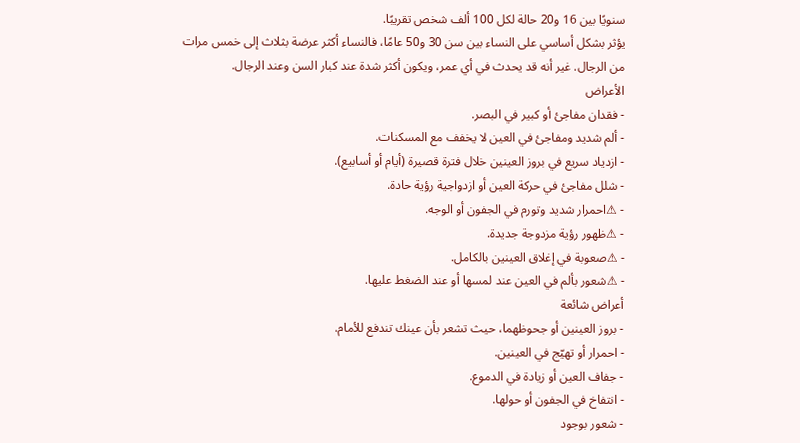سنويًا بين 16 و20 حالة لكل 100 ألف شخص تقريبًا.
يؤثر بشكل أساسي على النساء بين سن 30 و50 عامًا، فالنساء أكثر عرضة بثلاث إلى خمس مرات من الرجال. غير أنه قد يحدث في أي عمر، ويكون أكثر شدة عند كبار السن وعند الرجال.
الأعراض
- فقدان مفاجئ أو كبير في البصر.
- ألم شديد ومفاجئ في العين لا يخفف مع المسكنات.
- ازدياد سريع في بروز العينين خلال فترة قصيرة (أيام أو أسابيع).
- شلل مفاجئ في حركة العين أو ازدواجية رؤية حادة.
- ⚠احمرار شديد وتورم في الجفون أو الوجه.
- ⚠ظهور رؤية مزدوجة جديدة.
- ⚠صعوبة في إغلاق العينين بالكامل.
- ⚠شعور بألم في العين عند لمسها أو عند الضغط عليها.
أعراض شائعة
- بروز العينين أو جحوظهما، حيث تشعر بأن عينك تندفع للأمام.
- احمرار أو تهيّج في العينين.
- جفاف العين أو زيادة في الدموع.
- انتفاخ في الجفون أو حولها.
- شعور بوجود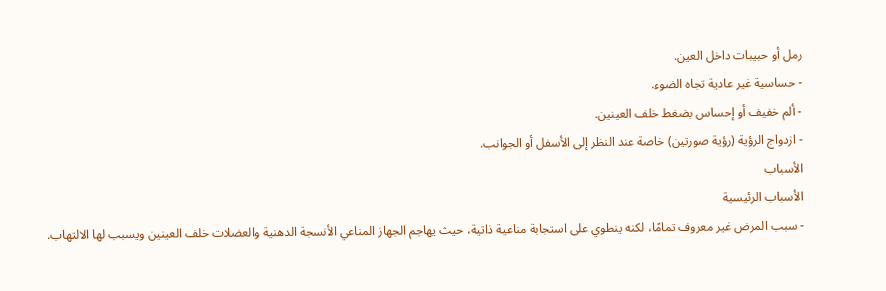رمل أو حبيبات داخل العين.
- حساسية غير عادية تجاه الضوء.
- ألم خفيف أو إحساس بضغط خلف العينين.
- ازدواج الرؤية (رؤية صورتين) خاصة عند النظر إلى الأسفل أو الجوانب.
الأسباب
الأسباب الرئيسية
- سبب المرض غير معروف تمامًا، لكنه ينطوي على استجابة مناعية ذاتية، حيث يهاجم الجهاز المناعي الأنسجة الدهنية والعضلات خلف العينين ويسبب لها الالتهاب.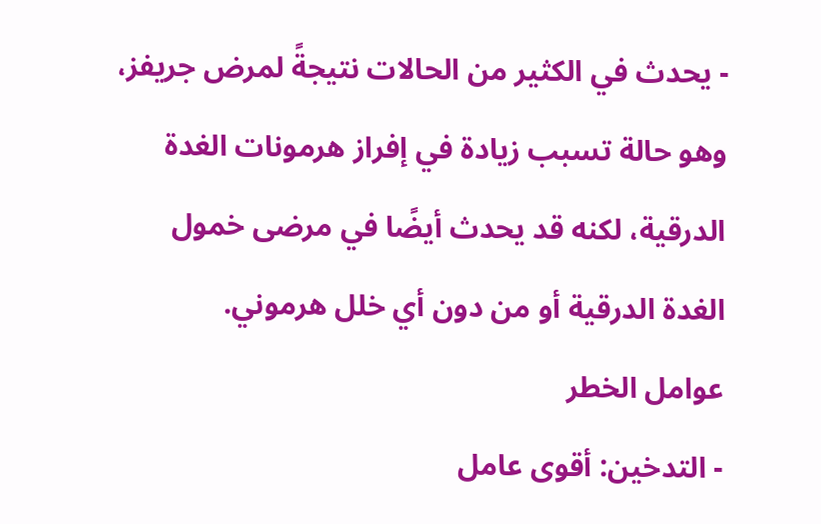- يحدث في الكثير من الحالات نتيجةً لمرض جريفز، وهو حالة تسبب زيادة في إفراز هرمونات الغدة الدرقية، لكنه قد يحدث أيضًا في مرضى خمول الغدة الدرقية أو من دون أي خلل هرموني.
عوامل الخطر
- التدخين: أقوى عامل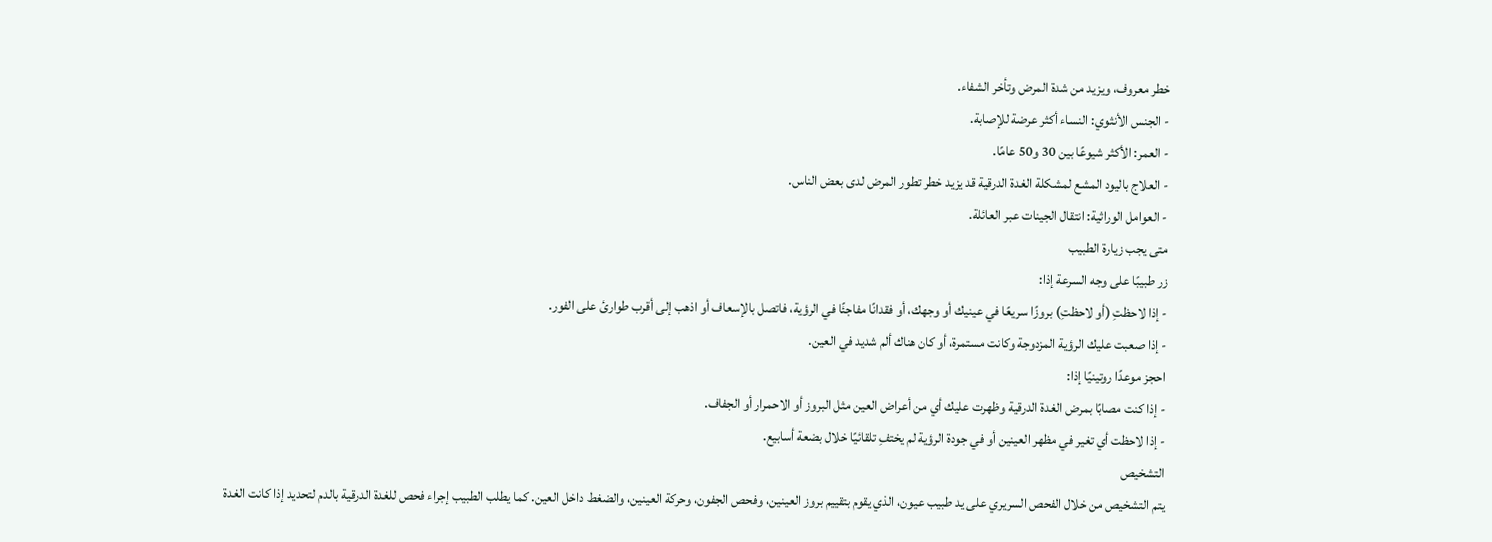خطر معروف، ويزيد من شدة المرض وتأخر الشفاء.
- الجنس الأنثوي: النساء أكثر عرضة للإصابة.
- العمر: الأكثر شيوعًا بين 30 و50 عامًا.
- العلاج باليود المشع لمشكلة الغدة الدرقية قد يزيد خطر تطور المرض لدى بعض الناس.
- العوامل الوراثية: انتقال الجينات عبر العائلة.
متى يجب زيارة الطبيب
زر طبيبًا على وجه السرعة إذا:
- إذا لاحظتِ (أو لاحظتِ) بروزًا سريعًا في عينيك أو وجهك، أو فقدانًا مفاجئًا في الرؤية، فاتصل بالإسعاف أو اذهب إلى أقرب طوارئ على الفور.
- إذا صعبت عليك الرؤية المزدوجة وكانت مستمرة، أو كان هناك ألم شديد في العين.
احجز موعدًا روتينيًا إذا:
- إذا كنت مصابًا بمرض الغدة الدرقية وظهرت عليك أي من أعراض العين مثل البروز أو الاحمرار أو الجفاف.
- إذا لاحظت أي تغير في مظهر العينين أو في جودة الرؤية لم يختفِ تلقائيًا خلال بضعة أسابيع.
التشخيص
يتم التشخيص من خلال الفحص السريري على يد طبيب عيون، الذي يقوم بتقييم بروز العينين، وفحص الجفون، وحركة العينين، والضغط داخل العين. كما يطلب الطبيب إجراء فحص للغدة الدرقية بالدم لتحديد إذا كانت الغدة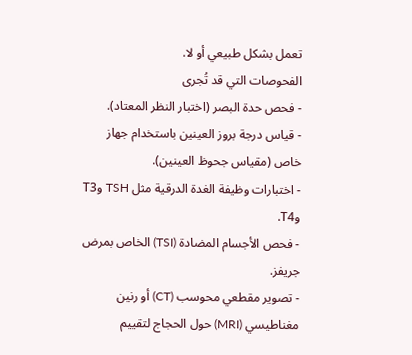تعمل بشكل طبيعي أو لا.
الفحوصات التي قد تُجرى
- فحص حدة البصر (اختبار النظر المعتاد).
- قياس درجة بروز العينين باستخدام جهاز خاص (مقياس جحوظ العينين).
- اختبارات وظيفة الغدة الدرقية مثل TSH وT3 وT4.
- فحص الأجسام المضادة (TSI) الخاص بمرض جريفز.
- تصوير مقطعي محوسب (CT) أو رنين مغناطيسي (MRI) حول الحجاج لتقييم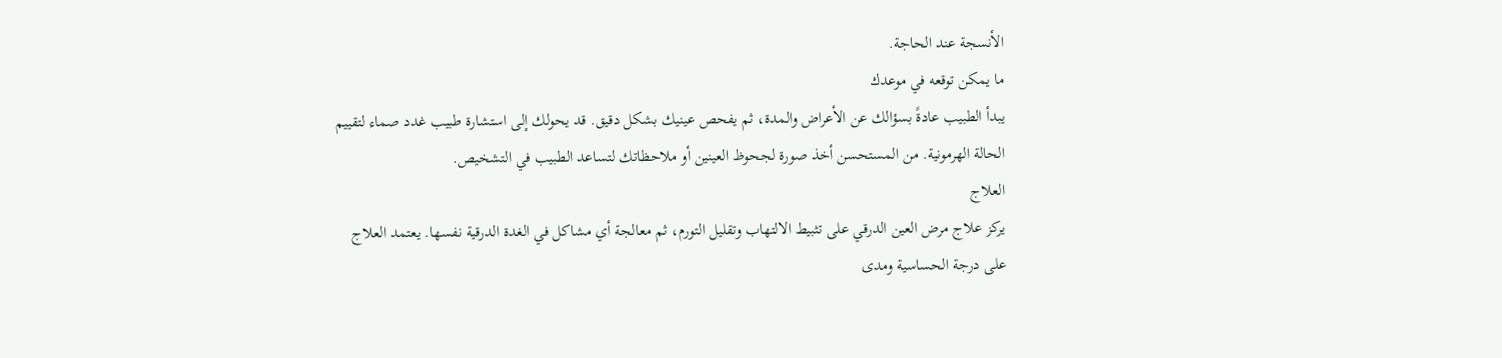الأنسجة عند الحاجة.
ما يمكن توقعه في موعدك
يبدأ الطبيب عادةً بسؤالك عن الأعراض والمدة، ثم يفحص عينيك بشكل دقيق. قد يحولك إلى استشارة طبيب غدد صماء لتقييم الحالة الهرمونية. من المستحسن أخذ صورة لجحوظ العينين أو ملاحظاتك لتساعد الطبيب في التشخيص.
العلاج
يركز علاج مرض العين الدرقي على تثبيط الالتهاب وتقليل التورم، ثم معالجة أي مشاكل في الغدة الدرقية نفسها. يعتمد العلاج على درجة الحساسية ومدى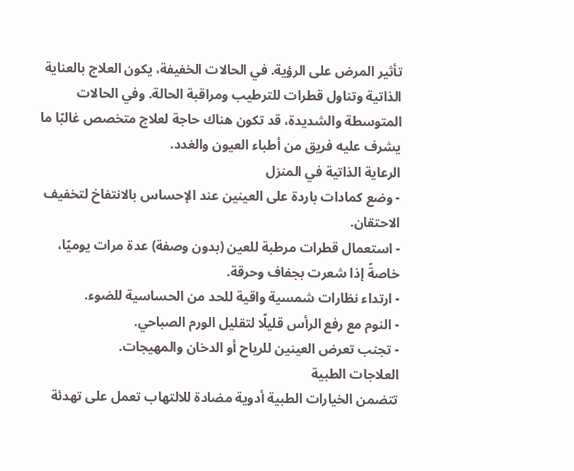تأثير المرض على الرؤية. في الحالات الخفيفة، يكون العلاج بالعناية الذاتية وتناول قطرات للترطيب ومراقبة الحالة. وفي الحالات المتوسطة والشديدة، قد تكون هناك حاجة لعلاج متخصص غالبًا ما يشرف عليه فريق من أطباء العيون والغدد.
الرعاية الذاتية في المنزل
- وضع كمادات باردة على العينين عند الإحساس بالانتفاخ لتخفيف الاحتقان.
- استعمال قطرات مرطبة للعين (بدون وصفة) عدة مرات يوميًا، خاصةً إذا شعرت بجفاف وحرقة.
- ارتداء نظارات شمسية واقية للحد من الحساسية للضوء.
- النوم مع رفع الرأس قليلًا لتقليل الورم الصباحي.
- تجنب تعرض العينين للرياح أو الدخان والمهيجات.
العلاجات الطبية
تتضمن الخيارات الطبية أدوية مضادة للالتهاب تعمل على تهدئة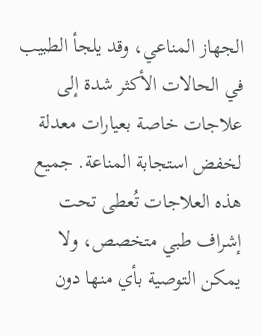الجهاز المناعي، وقد يلجأ الطبيب في الحالات الأكثر شدة إلى علاجات خاصة بعيارات معدلة لخفض استجابة المناعة. جميع هذه العلاجات تُعطى تحت إشراف طبي متخصص، ولا يمكن التوصية بأي منها دون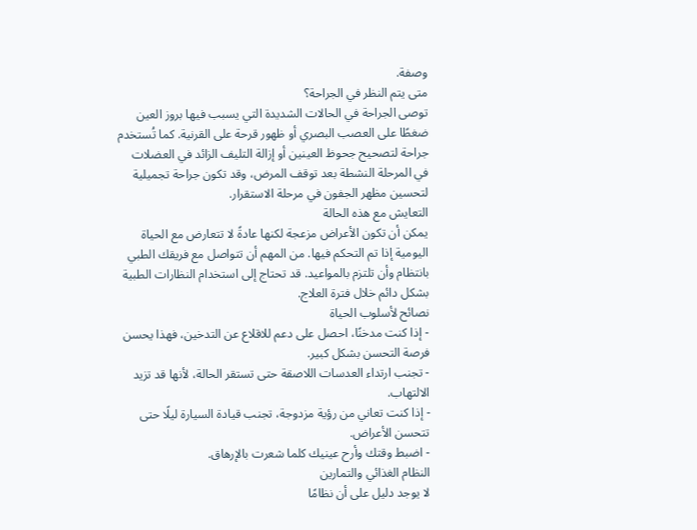وصفة.
متى يتم النظر في الجراحة؟
توصى الجراحة في الحالات الشديدة التي يسبب فيها بروز العين ضغطًا على العصب البصري أو ظهور قرحة على القرنية. كما تُستخدم جراحة لتصحيح جحوظ العينين أو إزالة التليف الزائد في العضلات في المرحلة النشطة بعد توقف المرض، وقد تكون جراحة تجميلية لتحسين مظهر الجفون في مرحلة الاستقرار.
التعايش مع هذه الحالة
يمكن أن تكون الأعراض مزعجة لكنها عادةً لا تتعارض مع الحياة اليومية إذا تم التحكم فيها. من المهم أن تتواصل مع فريقك الطبي بانتظام وأن تلتزم بالمواعيد. قد تحتاج إلى استخدام النظارات الطبية بشكل دائم خلال فترة العلاج.
نصائح لأسلوب الحياة
- إذا كنت مدخنًا، احصل على دعم للاقلاع عن التدخين، فهذا يحسن فرصة التحسن بشكل كبير.
- تجنب ارتداء العدسات اللاصقة حتى تستقر الحالة، لأنها قد تزيد الالتهاب.
- إذا كنت تعاني من رؤية مزدوجة، تجنب قيادة السيارة ليلًا حتى تتحسن الأعراض.
- اضبط وقتك وأرح عينيك كلما شعرت بالإرهاق.
النظام الغذائي والتمارين
لا يوجد دليل على أن نظامًا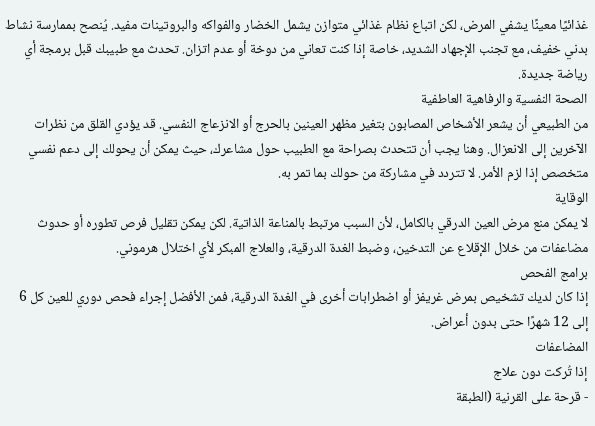غذائيًا معينًا يشفي المرض، لكن اتباع نظام غذائي متوازن يشمل الخضار والفواكه والبروتينات مفيد. يُنصح بممارسة نشاط بدني خفيف، مع تجنب الإجهاد الشديد، خاصة إذا كنت تعاني من دوخة أو عدم اتزان. تحدث مع طبيبك قبل برمجة أي رياضة جديدة.
الصحة النفسية والرفاهية العاطفية
من الطبيعي أن يشعر الأشخاص المصابون بتغير مظهر العينين بالحرج أو الانزعاج النفسي. قد يؤدي القلق من نظرات الآخرين إلى الانعزال. وهنا يجب أن تتحدث بصراحة مع الطبيب حول مشاعرك، حيث يمكن أن يحولك إلى دعم نفسي متخصص إذا لزم الأمر. لا تتردد في مشاركة من حولك بما تمر به.
الوقاية
لا يمكن منع مرض العين الدرقي بالكامل، لأن السبب مرتبط بالمناعة الذاتية. لكن يمكن تقليل فرص تطوره أو حدوث مضاعفات من خلال الإقلاع عن التدخين، وضبط الغدة الدرقية، والعلاج المبكر لأي اختلال هرموني.
برامج الفحص
إذا كان لديك تشخيص بمرض غريفز أو اضطرابات أخرى في الغدة الدرقية، فمن الأفضل إجراء فحص دوري للعين كل 6 إلى 12 شهرًا حتى بدون أعراض.
المضاعفات
إذا تُركت دون علاج
- قرحة على القرنية (الطبقة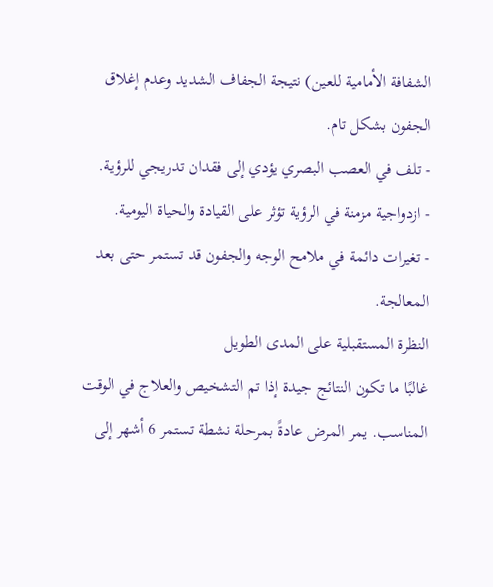الشفافة الأمامية للعين) نتيجة الجفاف الشديد وعدم إغلاق الجفون بشكل تام.
- تلف في العصب البصري يؤدي إلى فقدان تدريجي للرؤية.
- ازدواجية مزمنة في الرؤية تؤثر على القيادة والحياة اليومية.
- تغيرات دائمة في ملامح الوجه والجفون قد تستمر حتى بعد المعالجة.
النظرة المستقبلية على المدى الطويل
غالبًا ما تكون النتائج جيدة إذا تم التشخيص والعلاج في الوقت المناسب. يمر المرض عادةً بمرحلة نشطة تستمر 6 أشهر إلى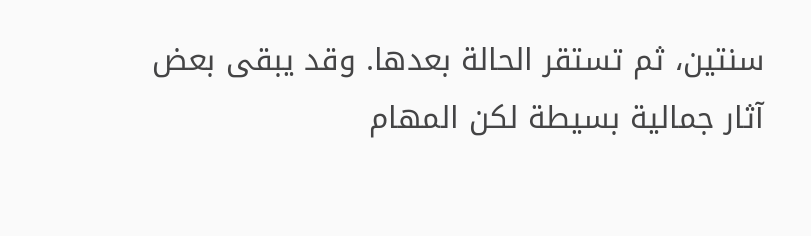سنتين، ثم تستقر الحالة بعدها. وقد يبقى بعض آثار جمالية بسيطة لكن المهام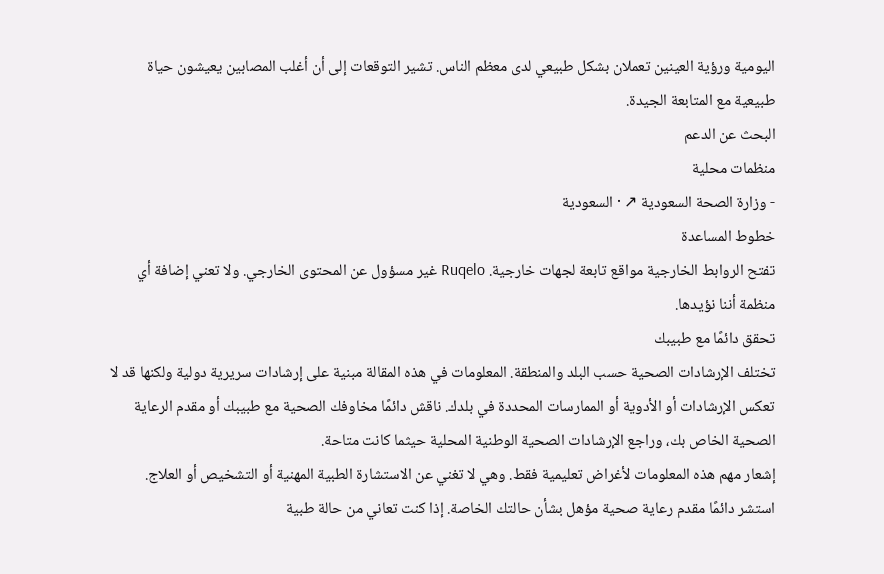اليومية ورؤية العينين تعملان بشكل طبيعي لدى معظم الناس. تشير التوقعات إلى أن أغلب المصابين يعيشون حياة طبيعية مع المتابعة الجيدة.
البحث عن الدعم
منظمات محلية
- وزارة الصحة السعودية ↗ · السعودية
خطوط المساعدة
تفتح الروابط الخارجية مواقع تابعة لجهات خارجية. Ruqelo غير مسؤول عن المحتوى الخارجي. ولا تعني إضافة أي منظمة أننا نؤيدها.
تحقق دائمًا مع طبيبك
تختلف الإرشادات الصحية حسب البلد والمنطقة. المعلومات في هذه المقالة مبنية على إرشادات سريرية دولية ولكنها قد لا تعكس الإرشادات أو الأدوية أو الممارسات المحددة في بلدك. ناقش دائمًا مخاوفك الصحية مع طبيبك أو مقدم الرعاية الصحية الخاص بك، وراجع الإرشادات الصحية الوطنية المحلية حيثما كانت متاحة.
إشعار مهم هذه المعلومات لأغراض تعليمية فقط. وهي لا تغني عن الاستشارة الطبية المهنية أو التشخيص أو العلاج. استشر دائمًا مقدم رعاية صحية مؤهل بشأن حالتك الخاصة. إذا كنت تعاني من حالة طبية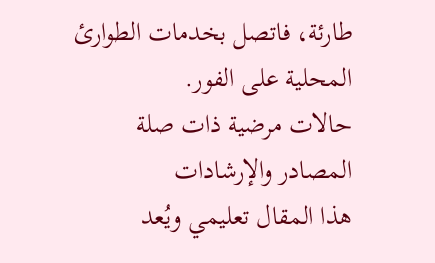طارئة، فاتصل بخدمات الطوارئ المحلية على الفور.
حالات مرضية ذات صلة
المصادر والإرشادات
هذا المقال تعليمي ويُعد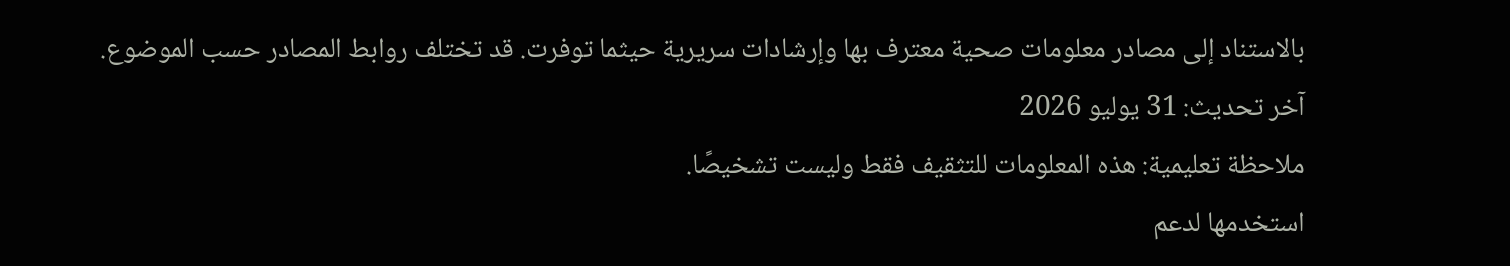بالاستناد إلى مصادر معلومات صحية معترف بها وإرشادات سريرية حيثما توفرت. قد تختلف روابط المصادر حسب الموضوع.
آخر تحديث: 31 يوليو 2026
ملاحظة تعليمية: هذه المعلومات للتثقيف فقط وليست تشخيصًا.
استخدمها لدعم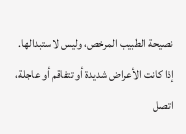نصيحة الطبيب المرخص، وليس لاستبدالها.
إذا كانت الأعراض شديدة أو تتفاقم أو عاجلة، اتصل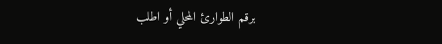برقم الطوارئ المحلي أو اطلب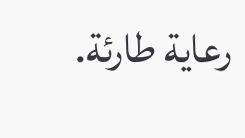رعاية طارئة.